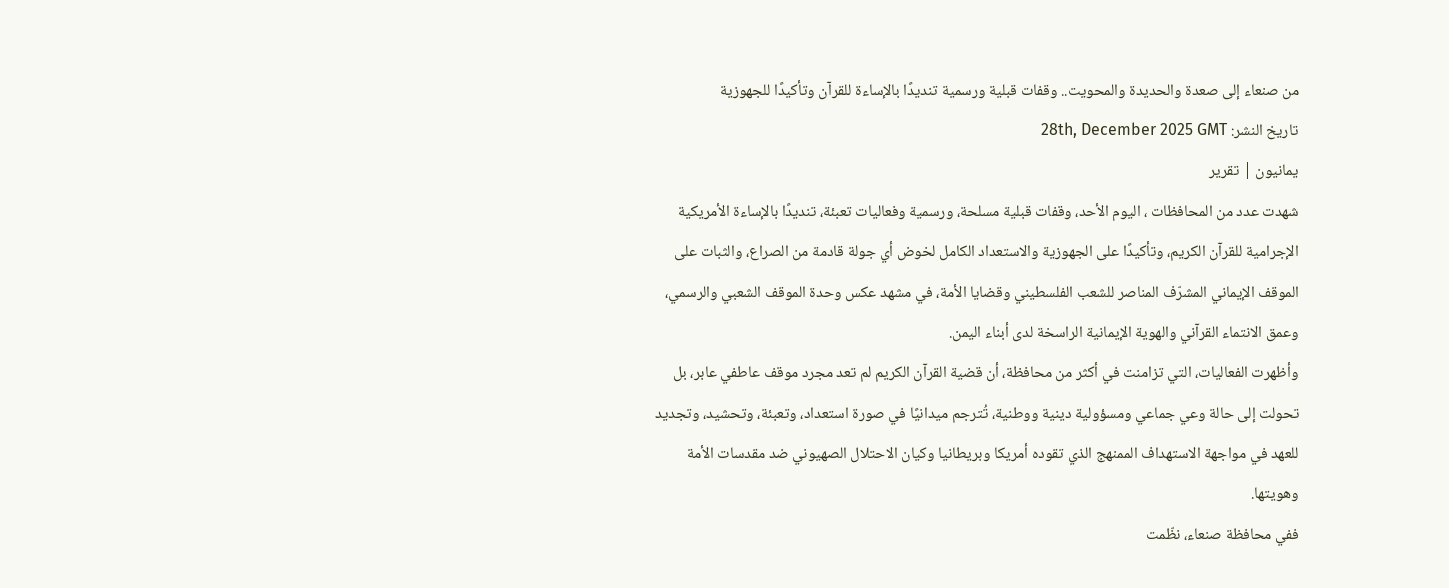من صنعاء إلى صعدة والحديدة والمحويت.. وقفات قبلية ورسمية تنديدًا بالإساءة للقرآن وتأكيدًا للجهوزية
تاريخ النشر: 28th, December 2025 GMT
يمانيون | تقرير
شهدت عدد من المحافظات ، اليوم الأحد، وقفات قبلية مسلحة، ورسمية وفعاليات تعبئة، تنديدًا بالإساءة الأمريكية الإجرامية للقرآن الكريم، وتأكيدًا على الجهوزية والاستعداد الكامل لخوض أي جولة قادمة من الصراع، والثبات على الموقف الإيماني المشرّف المناصر للشعب الفلسطيني وقضايا الأمة، في مشهد عكس وحدة الموقف الشعبي والرسمي، وعمق الانتماء القرآني والهوية الإيمانية الراسخة لدى أبناء اليمن.
وأظهرت الفعاليات، التي تزامنت في أكثر من محافظة، أن قضية القرآن الكريم لم تعد مجرد موقف عاطفي عابر، بل تحولت إلى حالة وعي جماعي ومسؤولية دينية ووطنية، تُترجم ميدانيًا في صورة استعداد، وتعبئة، وتحشيد، وتجديد للعهد في مواجهة الاستهداف الممنهج الذي تقوده أمريكا وبريطانيا وكيان الاحتلال الصهيوني ضد مقدسات الأمة وهويتها.
ففي محافظة صنعاء، نظّمت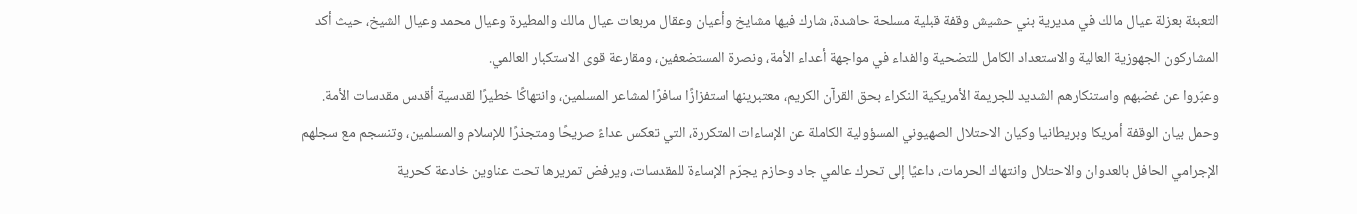التعبئة بعزلة عيال مالك في مديرية بني حشيش وقفة قبلية مسلحة حاشدة، شارك فيها مشايخ وأعيان وعقال مربعات عيال مالك والمطيرة وعيال محمد وعيال الشيخ، حيث أكد المشاركون الجهوزية العالية والاستعداد الكامل للتضحية والفداء في مواجهة أعداء الأمة، ونصرة المستضعفين، ومقارعة قوى الاستكبار العالمي.
وعبّروا عن غضبهم واستنكارهم الشديد للجريمة الأمريكية النكراء بحق القرآن الكريم، معتبرينها استفزازًا سافرًا لمشاعر المسلمين، وانتهاكًا خطيرًا لقدسية أقدس مقدسات الأمة.
وحمل بيان الوقفة أمريكا وبريطانيا وكيان الاحتلال الصهيوني المسؤولية الكاملة عن الإساءات المتكررة، التي تعكس عداءً صريحًا ومتجذرًا للإسلام والمسلمين، وتنسجم مع سجلهم الإجرامي الحافل بالعدوان والاحتلال وانتهاك الحرمات، داعيًا إلى تحرك عالمي جاد وحازم يجرّم الإساءة للمقدسات، ويرفض تمريرها تحت عناوين خادعة كحرية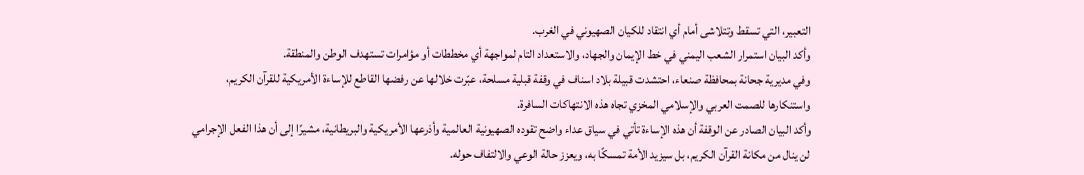التعبير، التي تسقط وتتلاشى أمام أي انتقاد للكيان الصهيوني في الغرب.
وأكد البيان استمرار الشعب اليمني في خط الإيمان والجهاد، والاستعداد التام لمواجهة أي مخططات أو مؤامرات تستهدف الوطن والمنطقة.
وفي مديرية جحانة بمحافظة صنعاء، احتشدت قبيلة بلاد اسناف في وقفة قبلية مسلحة، عبّرت خلالها عن رفضها القاطع للإساءة الأمريكية للقرآن الكريم، واستنكارها للصمت العربي والإسلامي المخزي تجاه هذه الانتهاكات السافرة.
وأكد البيان الصادر عن الوقفة أن هذه الإساءة تأتي في سياق عداء واضح تقوده الصهيونية العالمية وأذرعها الأمريكية والبريطانية، مشيرًا إلى أن هذا الفعل الإجرامي لن ينال من مكانة القرآن الكريم، بل سيزيد الأمة تمسكًا به، ويعزز حالة الوعي والالتفاف حوله.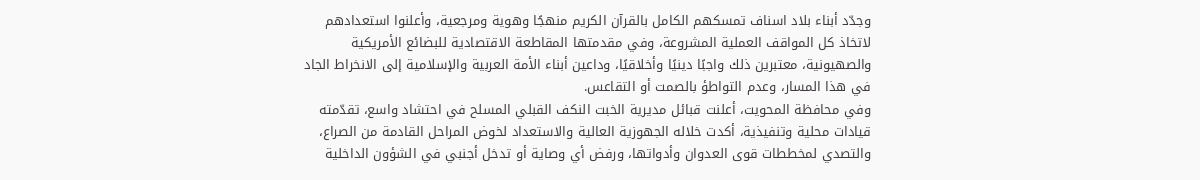وجدّد أبناء بلاد اسناف تمسكهم الكامل بالقرآن الكريم منهجًا وهوية ومرجعية، وأعلنوا استعدادهم لاتخاذ كل المواقف العملية المشروعة، وفي مقدمتها المقاطعة الاقتصادية للبضائع الأمريكية والصهيونية، معتبرين ذلك واجبًا دينيًا وأخلاقيًا، وداعين أبناء الأمة العربية والإسلامية إلى الانخراط الجاد في هذا المسار، وعدم التواطؤ بالصمت أو التقاعس.
وفي محافظة المحويت، أعلنت قبائل مديرية الخبت النكف القبلي المسلح في احتشاد واسع، تقدّمته قيادات محلية وتنفيذية، أكدت خلاله الجهوزية العالية والاستعداد لخوض المراحل القادمة من الصراع، والتصدي لمخططات قوى العدوان وأدواتها، ورفض أي وصاية أو تدخل أجنبي في الشؤون الداخلية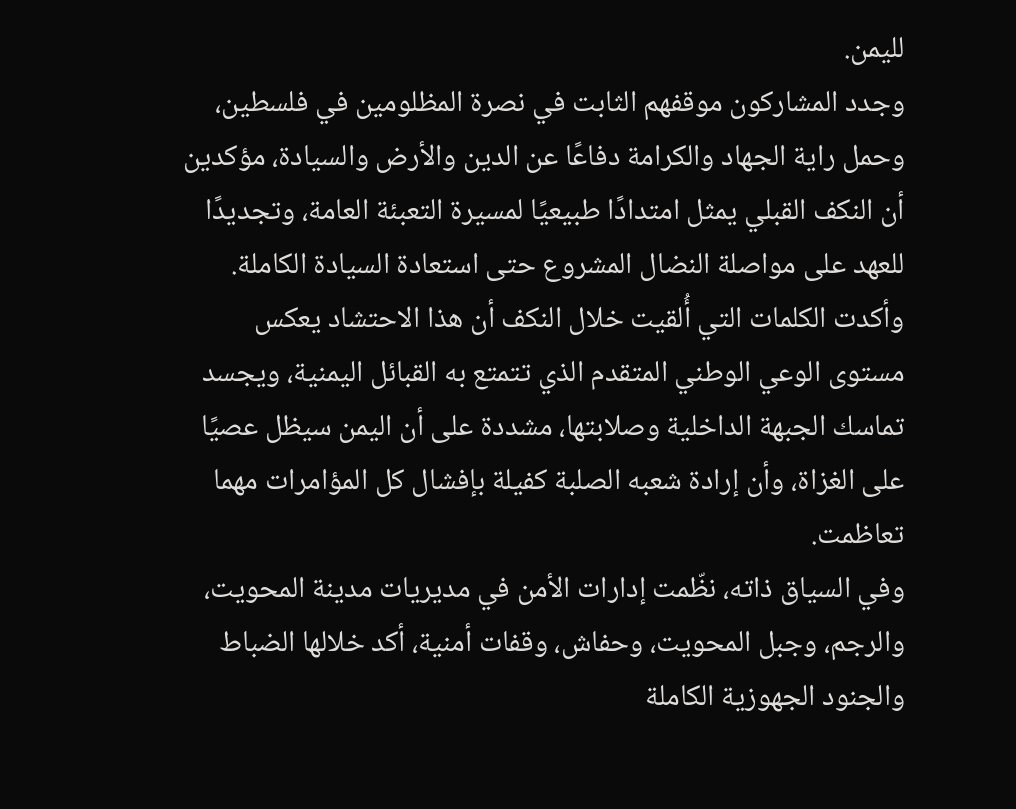لليمن.
وجدد المشاركون موقفهم الثابت في نصرة المظلومين في فلسطين، وحمل راية الجهاد والكرامة دفاعًا عن الدين والأرض والسيادة، مؤكدين أن النكف القبلي يمثل امتدادًا طبيعيًا لمسيرة التعبئة العامة، وتجديدًا للعهد على مواصلة النضال المشروع حتى استعادة السيادة الكاملة.
وأكدت الكلمات التي أُلقيت خلال النكف أن هذا الاحتشاد يعكس مستوى الوعي الوطني المتقدم الذي تتمتع به القبائل اليمنية، ويجسد تماسك الجبهة الداخلية وصلابتها، مشددة على أن اليمن سيظل عصيًا على الغزاة، وأن إرادة شعبه الصلبة كفيلة بإفشال كل المؤامرات مهما تعاظمت.
وفي السياق ذاته، نظّمت إدارات الأمن في مديريات مدينة المحويت، والرجم، وجبل المحويت، وحفاش، وقفات أمنية، أكد خلالها الضباط والجنود الجهوزية الكاملة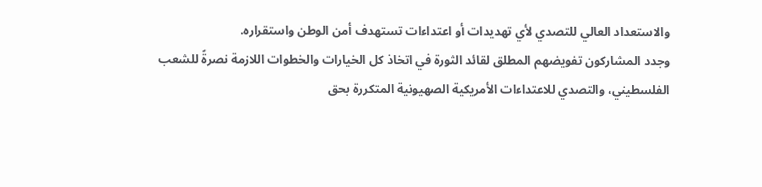والاستعداد العالي للتصدي لأي تهديدات أو اعتداءات تستهدف أمن الوطن واستقراره.
وجدد المشاركون تفويضهم المطلق لقائد الثورة في اتخاذ كل الخيارات والخطوات اللازمة نصرةً للشعب الفلسطيني، والتصدي للاعتداءات الأمريكية الصهيونية المتكررة بحق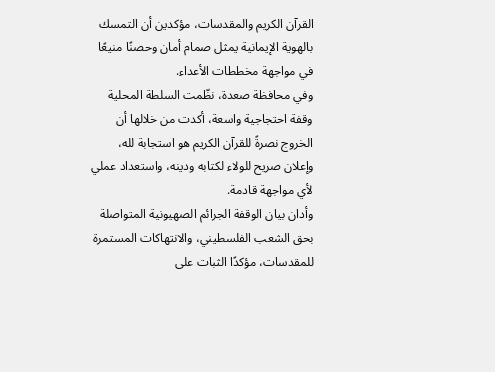القرآن الكريم والمقدسات، مؤكدين أن التمسك بالهوية الإيمانية يمثل صمام أمان وحصنًا منيعًا في مواجهة مخططات الأعداء.
وفي محافظة صعدة، نظّمت السلطة المحلية وقفة احتجاجية واسعة، أكدت من خلالها أن الخروج نصرةً للقرآن الكريم هو استجابة لله، وإعلان صريح للولاء لكتابه ودينه، واستعداد عملي لأي مواجهة قادمة.
وأدان بيان الوقفة الجرائم الصهيونية المتواصلة بحق الشعب الفلسطيني، والانتهاكات المستمرة للمقدسات، مؤكدًا الثبات على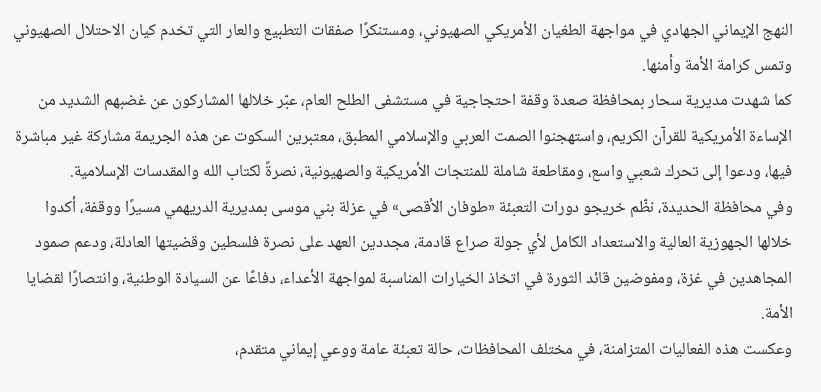النهج الإيماني الجهادي في مواجهة الطغيان الأمريكي الصهيوني، ومستنكرًا صفقات التطبيع والعار التي تخدم كيان الاحتلال الصهيوني وتمس كرامة الأمة وأمنها.
كما شهدت مديرية سحار بمحافظة صعدة وقفة احتجاجية في مستشفى الطلح العام، عبّر خلالها المشاركون عن غضبهم الشديد من الإساءة الأمريكية للقرآن الكريم، واستهجنوا الصمت العربي والإسلامي المطبق، معتبرين السكوت عن هذه الجريمة مشاركة غير مباشرة فيها، ودعوا إلى تحرك شعبي واسع، ومقاطعة شاملة للمنتجات الأمريكية والصهيونية، نصرةً لكتاب الله والمقدسات الإسلامية.
وفي محافظة الحديدة، نظّم خريجو دورات التعبئة «طوفان الأقصى» في عزلة بني موسى بمديرية الدريهمي مسيرًا ووقفة، أكدوا خلالها الجهوزية العالية والاستعداد الكامل لأي جولة صراع قادمة، مجددين العهد على نصرة فلسطين وقضيتها العادلة، ودعم صمود المجاهدين في غزة، ومفوضين قائد الثورة في اتخاذ الخيارات المناسبة لمواجهة الأعداء، دفاعًا عن السيادة الوطنية، وانتصارًا لقضايا الأمة.
وعكست هذه الفعاليات المتزامنة، في مختلف المحافظات، حالة تعبئة عامة ووعي إيماني متقدم،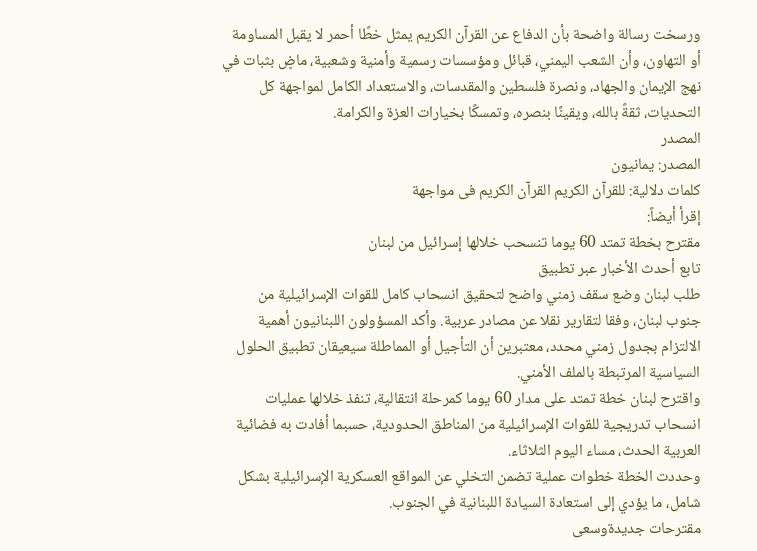ورسخت رسالة واضحة بأن الدفاع عن القرآن الكريم يمثل خطًا أحمر لا يقبل المساومة أو التهاون، وأن الشعب اليمني، قبائل ومؤسسات رسمية وأمنية وشعبية، ماضٍ بثبات في نهج الإيمان والجهاد، ونصرة فلسطين والمقدسات، والاستعداد الكامل لمواجهة كل التحديات، ثقةً بالله، ويقينًا بنصره، وتمسكًا بخيارات العزة والكرامة.
المصدر
المصدر: يمانيون
كلمات دلالية: للقرآن الکریم القرآن الکریم فی مواجهة
إقرأ أيضاً:
مقترح بخطة تمتد 60 يوما تنسحب خلالها إسرائيل من لبنان
تابع أحدث الأخبار عبر تطبيق
طلب لبنان وضع سقف زمني واضح لتحقيق انسحاب كامل للقوات الإسرائيلية من جنوب لبنان، وفقا لتقارير نقلا عن مصادر عربية. وأكد المسؤولون اللبنانيون أهمية الالتزام بجدول زمني محدد، معتبرين أن التأجيل أو المماطلة سيعيقان تطبيق الحلول السياسية المرتبطة بالملف الأمني.
واقترح لبنان خطة تمتد على مدار 60 يوما كمرحلة انتقالية، تنفذ خلالها عمليات انسحاب تدريجية للقوات الإسرائيلية من المناطق الحدودية، حسبما أفادت به فضائية العربية الحدث، مساء اليوم الثلاثاء.
وحددت الخطة خطوات عملية تضمن التخلي عن المواقع العسكرية الإسرائيلية بشكل شامل، ما يؤدي إلى استعادة السيادة اللبنانية في الجنوب.
مقترحات جديدةوسعى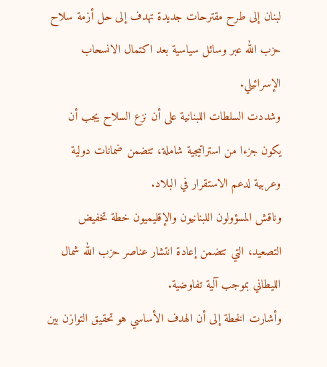لبنان إلى طرح مقترحات جديدة تهدف إلى حل أزمة سلاح حزب الله عبر وسائل سياسية بعد اكتمال الانسحاب الإسرائيلي.
وشددت السلطات اللبنانية على أن نزع السلاح يجب أن يكون جزءا من استراتيجية شاملة، تتضمن ضمانات دولية وعربية لدعم الاستقرار في البلاد.
وناقش المسؤولون اللبنانيون والإقليميون خطة تخفيض التصعيد، التي تتضمن إعادة انتشار عناصر حزب الله شمال الليطاني بموجب آلية تفاوضية.
وأشارت الخطة إلى أن الهدف الأساسي هو تحقيق التوازن بين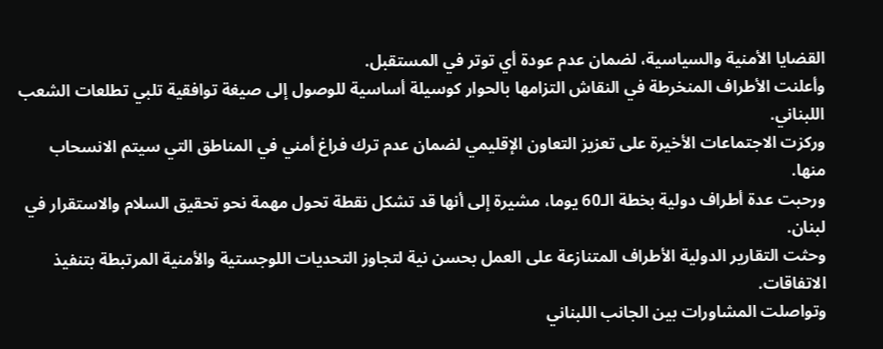القضايا الأمنية والسياسية، لضمان عدم عودة أي توتر في المستقبل.
وأعلنت الأطراف المنخرطة في النقاش التزامها بالحوار كوسيلة أساسية للوصول إلى صيغة توافقية تلبي تطلعات الشعب اللبناني.
وركزت الاجتماعات الأخيرة على تعزيز التعاون الإقليمي لضمان عدم ترك فراغ أمني في المناطق التي سيتم الانسحاب منها.
ورحبت عدة أطراف دولية بخطة الـ60 يوما، مشيرة إلى أنها قد تشكل نقطة تحول مهمة نحو تحقيق السلام والاستقرار في لبنان.
وحثت التقارير الدولية الأطراف المتنازعة على العمل بحسن نية لتجاوز التحديات اللوجستية والأمنية المرتبطة بتنفيذ الاتفاقات.
وتواصلت المشاورات بين الجانب اللبناني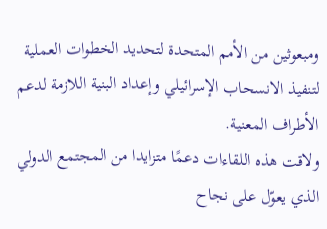ومبعوثين من الأمم المتحدة لتحديد الخطوات العملية لتنفيذ الانسحاب الإسرائيلي وإعداد البنية اللازمة لدعم الأطراف المعنية.
ولاقت هذه اللقاءات دعمًا متزايدا من المجتمع الدولي الذي يعوّل على نجاح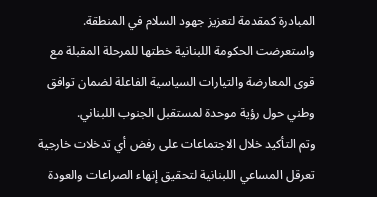المبادرة كمقدمة لتعزيز جهود السلام في المنطقة.
واستعرضت الحكومة اللبنانية خطتها للمرحلة المقبلة مع قوى المعارضة والتيارات السياسية الفاعلة لضمان توافق وطني حول رؤية موحدة لمستقبل الجنوب اللبناني.
وتم التأكيد خلال الاجتماعات على رفض أي تدخلات خارجية تعرقل المساعي اللبنانية لتحقيق إنهاء الصراعات والعودة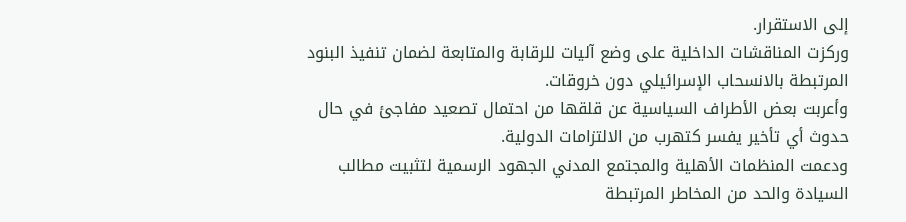إلى الاستقرار.
وركزت المناقشات الداخلية على وضع آليات للرقابة والمتابعة لضمان تنفيذ البنود المرتبطة بالانسحاب الإسرائيلي دون خروقات.
وأعربت بعض الأطراف السياسية عن قلقها من احتمال تصعيد مفاجئ في حال حدوث أي تأخير يفسر كتهرب من الالتزامات الدولية.
ودعمت المنظمات الأهلية والمجتمع المدني الجهود الرسمية لتثبيت مطالب السيادة والحد من المخاطر المرتبطة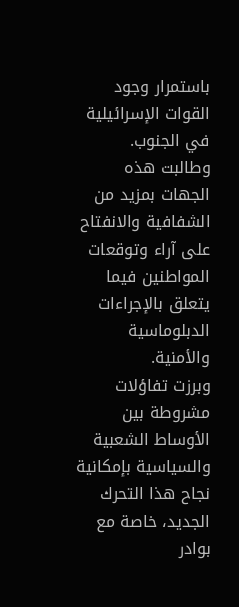باستمرار وجود القوات الإسرائيلية في الجنوب.
وطالبت هذه الجهات بمزيد من الشفافية والانفتاح على آراء وتوقعات المواطنين فيما يتعلق بالإجراءات الدبلوماسية والأمنية.
وبرزت تفاؤلات مشروطة بين الأوساط الشعبية والسياسية بإمكانية نجاح هذا التحرك الجديد، خاصة مع بوادر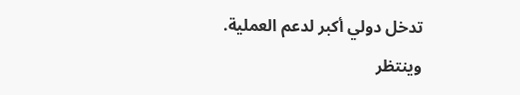تدخل دولي أكبر لدعم العملية.
وينتظر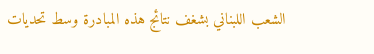الشعب اللبناني بشغف نتائج هذه المبادرة وسط تحديات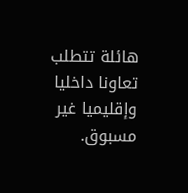هائلة تتطلب تعاونا داخليا وإقليميا غير مسبوق.